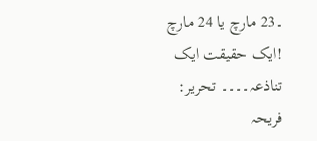۔23 مارچ یا 24 مارچ !ایک حقیقت ایک تناذعہ۔۔۔۔ تحریر: فریحہ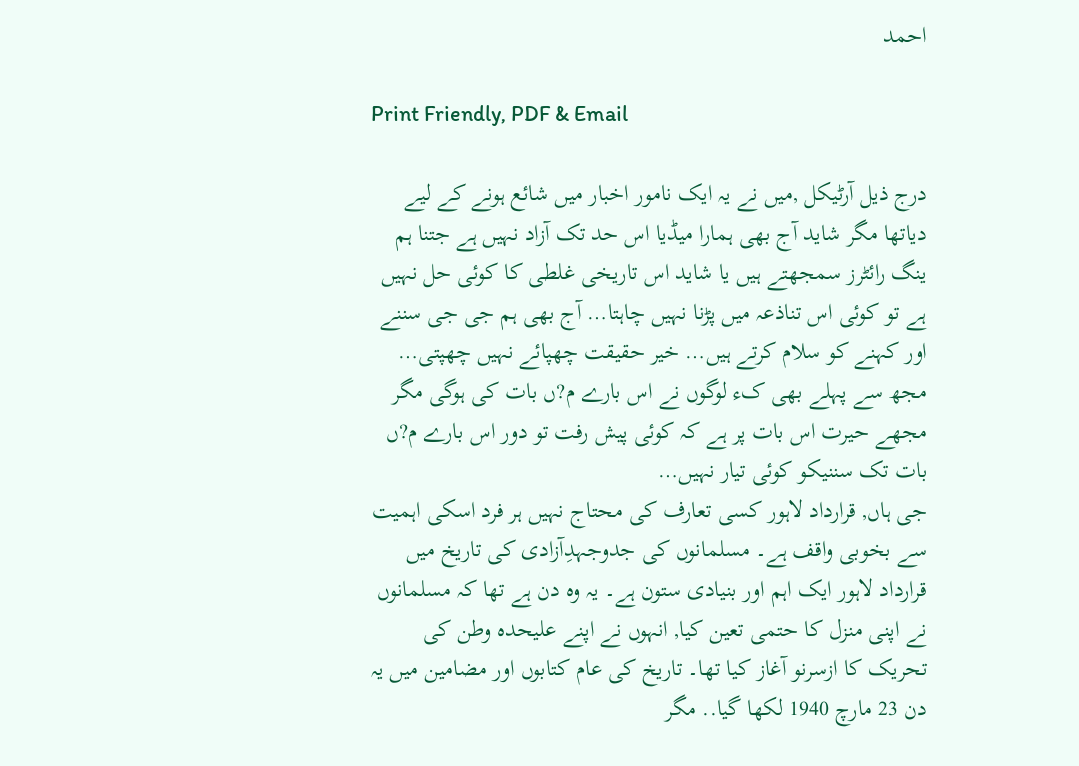احمد

Print Friendly, PDF & Email

درج ذیل آرٹیکل ,میں نے یہ ایک نامور اخبار میں شائع ہونے کے لیے دیاتھا مگر شاید آج بھی ہمارا میڈیا اس حد تک آزاد نہیں ہے جتنا ہم ینگ رائٹرز سمجھتے ہیں یا شاید اس تاریخی غلطی کا کوئی حل نہیں ہے تو کوئی اس تناذعہ میں پڑنا نہیں چاہتا… آج بھی ہم جی جی سننے اور کہنے کو سلام کرتے ہیں… خیر حقیقت چھپائے نہیں چھپتی… مجھ سے پہلے بھی کء لوگوں نے اس بارے م?ں بات کی ہوگی مگر مجھے حیرت اس بات پر ہے کہ کوئی پیش رفت تو دور اس بارے م?ں بات تک سننیکو کوئی تیار نہیں…
جی ہاں, قرارداد لاہور کسی تعارف کی محتاج نہیں ہر فرد اسکی اہمیت سے بخوبی واقف ہے۔ مسلمانوں کی جدوجہدِآزادی کی تاریخ میں قرارداد لاہور ایک اہم اور بنیادی ستون ہے۔ یہ وہ دن ہے تھا کہ مسلمانوں نے اپنی منزل کا حتمی تعین کیا, انہوں نے اپنے علیحدہ وطن کی تحریک کا ازسرنو آغاز کیا تھا۔ تاریخ کی عام کتابوں اور مضامین میں یہ دن 23 مارچ 1940 لکھا گیا.. مگر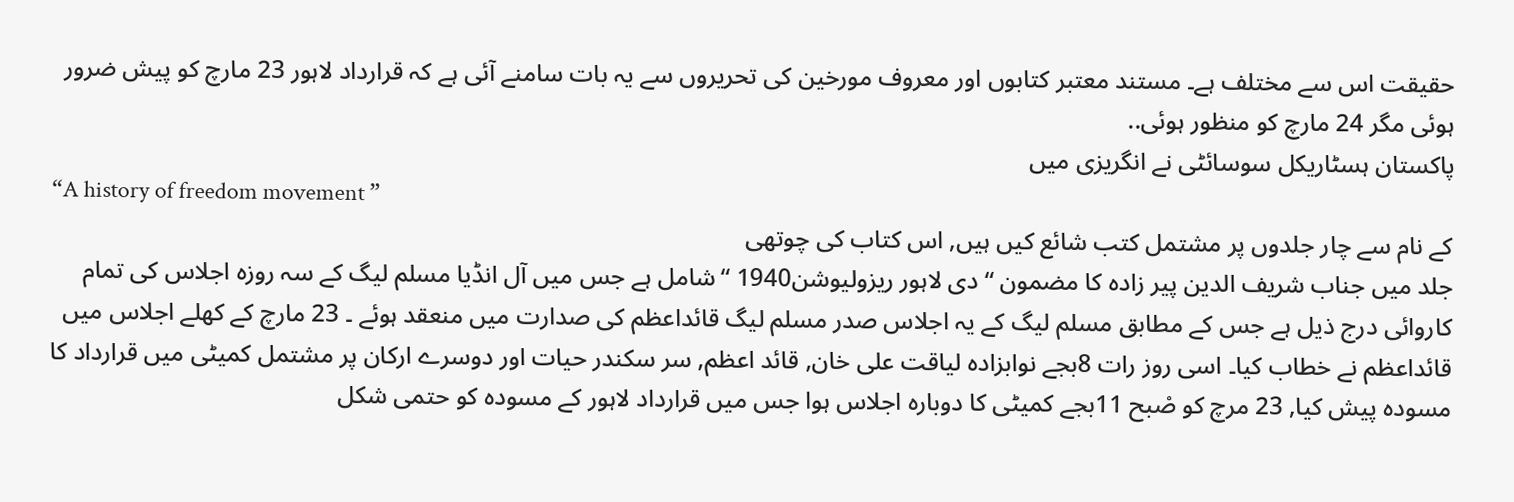حقیقت اس سے مختلف ہے۔ مستند معتبر کتابوں اور معروف مورخین کی تحریروں سے یہ بات سامنے آئی ہے کہ قرارداد لاہور 23 مارچ کو پیش ضرور ہوئی مگر 24 مارچ کو منظور ہوئی..
پاکستان ہسٹاریکل سوسائٹی نے انگریزی میں
“A history of freedom movement ”
کے نام سے چار جلدوں پر مشتمل کتب شائع کیں ہیں, اس کتاب کی چوتھی
جلد میں جناب شریف الدین پیر زادہ کا مضمون “دی لاہور ریزولیوشن1940 “شامل ہے جس میں آل انڈیا مسلم لیگ کے سہ روزہ اجلاس کی تمام کاروائی درج ذیل ہے جس کے مطابق مسلم لیگ کے یہ اجلاس صدر مسلم لیگ قائداعظم کی صدارت میں منعقد ہوئے ۔ 23 مارچ کے کھلے اجلاس میں قائداعظم نے خطاب کیا۔ اسی روز رات 8بجے نوابزادہ لیاقت علی خان, قائد اعظم, سر سکندر حیات اور دوسرے ارکان پر مشتمل کمیٹی میں قرارداد کا مسودہ پیش کیا, 23 مرچ کو صْبح 11بجے کمیٹی کا دوبارہ اجلاس ہوا جس میں قرارداد لاہور کے مسودہ کو حتمی شکل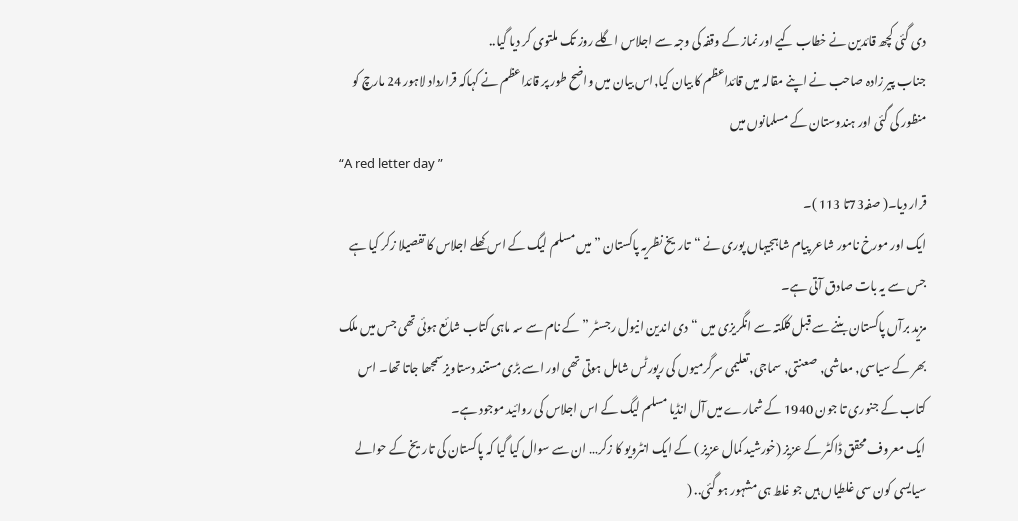دی گئی کچھ قائدین نے خطاب کیے اور نماز کے وقفہ کی وجہ سے اجلاس اگلے روز تک ملتوی کر دیا گیا..
جناب پیر زادہ صاحب نے اپنے مقالہ میں قائداعظم کا بیان کیا,اس بیان میں واضح طور پر قائداعظم نے کہاکہ قرارداد لاہور 24 مارچ کو منظور کی گئی اور ہندوستان کے مسلمانوں میں
“A red letter day ”
قرار دیا۔( صفہ73تا 113 )۔
ایک اور مورخ نامور شاعر پیام شاہجیہاں پوری نے “تاریخ نظریہ پاکستان ” میں مسلم لیگ کے اس کھلے اجلاس کا تفصیلا زکر کیا ہے جس سے یہ بات صادق آتی ہے۔
مزید برآں پاکستان بننے سے قبل کلکتہ سے انگریزی میں “دی اندین انیول رجسٹر ” کے نام سے سہ ماہی کتاب شائع ہوئی تھی جس میں ملک بھر کے سیاسی, معاشی, صعنتی, سماجی,تعلیمی سرگرمیوں کی رپورٹس شامل ہوتی تھی اور اسے بڑی مستند دستاویزسمجھا جاتا تھا۔ اس کتاب کے جنوری تا جون 1940 کے شمارے میں آل انڈیا مسلم لیگ کے اس اجلاس کی روائید موجود ہے۔
ایک معروف محقق ڈاکٹر کے عزیز (خورشید کمال عزیز ) کے ایک انٹرویو کا زکر… ان سے سوال کیا گیا کہ پاکستان کی تاریخ کے حوالے سیایسی کون سی غلطیاں ہیں جو غلط ہی مشہور ہو گئی.. (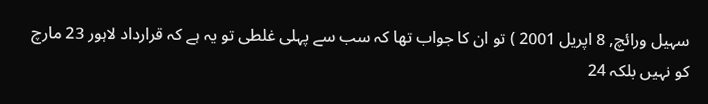سہیل ورائچ, 8 اپریل 2001 ) تو ان کا جواب تھا کہ سب سے پہلی غلطی تو یہ ہے کہ قرارداد لاہور 23 مارچ کو نہیں بلکہ 24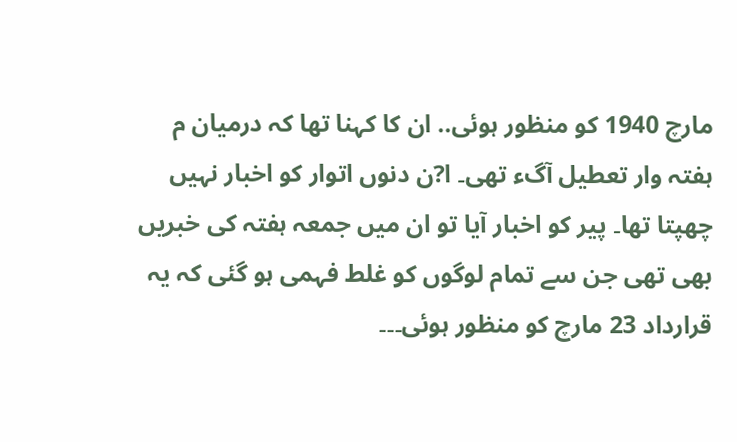مارچ 1940 کو منظور ہوئی.. ان کا کہنا تھا کہ درمیان م ہفتہ وار تعطیل آگء تھی۔ ا?ن دنوں اتوار کو اخبار نہیں چھپتا تھا۔ پیر کو اخبار آیا تو ان میں جمعہ ہفتہ کی خبریں بھی تھی جن سے تمام لوگوں کو غلط فہمی ہو گئی کہ یہ قرارداد 23 مارچ کو منظور ہوئی۔۔۔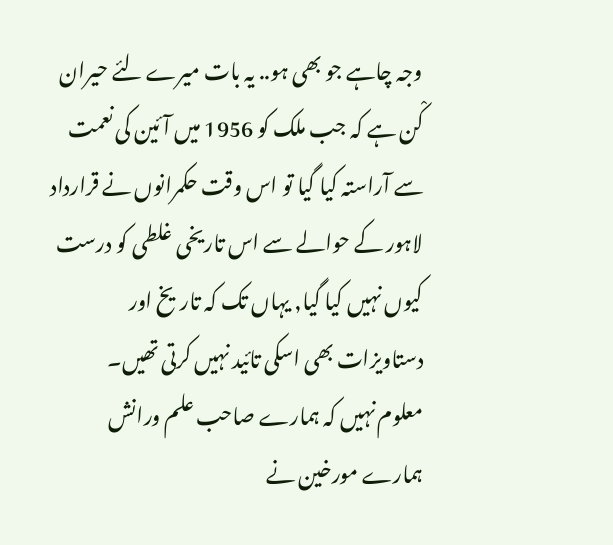وجہ چاہے جو بھی ہو.. یہ بات میرے لئے حیران کْن ہے کہ جب ملک کو 1956 میں آئین کی نعمت سے آراستہ کیا گیا تو اس وقت حکمرانوں نے قرارداد لاہور کے حوالے سے اس تاریخی غلطی کو درست کیوں نہیں کیا گیا, یہاں تک کہ تاریخ اور دستاویزات بھی اسکی تائید نہیں کرتی تھیں۔
معلوم نہیں کہ ہمارے صاحب علم ورانش ہمارے مورخین نے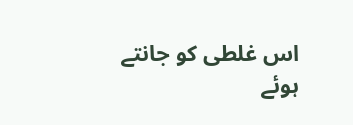اس غلطی کو جانتے ہوئے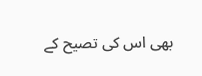بھی اس کی تصیح کے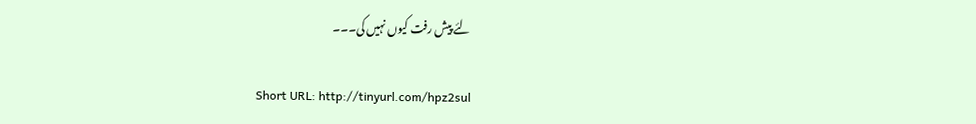لئے پیش رفت کیوں نہیں کی۔۔۔

Short URL: http://tinyurl.com/hpz2sul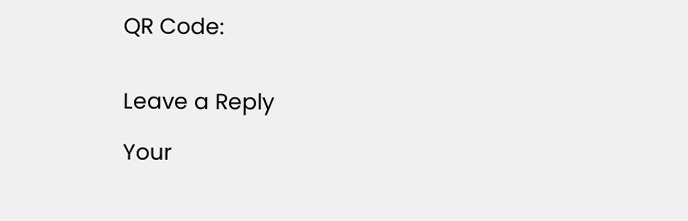QR Code:


Leave a Reply

Your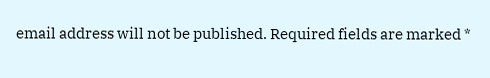email address will not be published. Required fields are marked *